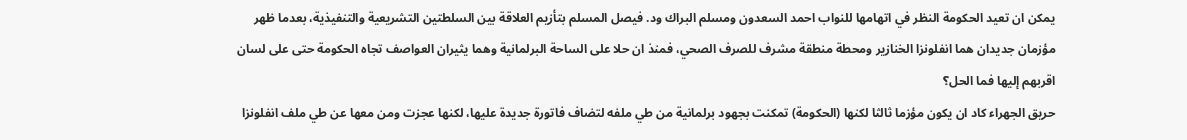يمكن ان تعيد الحكومة النظر في اتهامها للنواب احمد السعدون ومسلم البراك ود. فيصل المسلم بتأزيم العلاقة بين السلطتين التشريعية والتنفيذية، بعدما ظهر مؤزمان جديدان هما انفلونزا الخنازير ومحطة منطقة مشرف للصرف الصحي، فمنذ ان حلا على الساحة البرلمانية وهما يثيران العواصف تجاه الحكومة حتى على لسان اقربهم إليها فما الحل؟
حريق الجهراء كاد ان يكون مؤزما ثالثا لكنها (الحكومة) تمكنت بجهود برلمانية من طي ملفه لتضاف فاتورة جديدة عليها، لكنها عجزت ومن معها عن طي ملف انفلونزا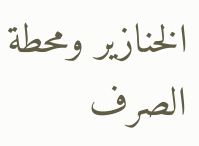الخنازير ومحطة الصرف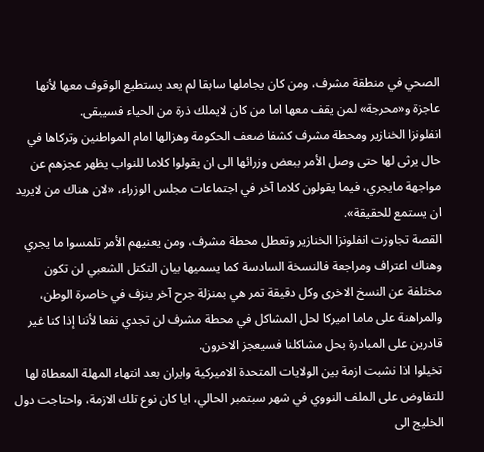الصحي في منطقة مشرف، ومن كان يجاملها سابقا لم يعد يستطيع الوقوف معها لأنها عاجزة و«محرجة» لمن يقف معها اما من كان لايملك ذرة من الحياء فسيبقى.
انفلونزا الخنازير ومحطة مشرف كشفا ضعف الحكومة وهزالها امام المواطنين وتركاها في حال يرثى لها حتى وصل الأمر ببعض وزرائها الى ان يقولوا كلاما للنواب يظهر عجزهم عن مواجهة مايجري، فيما يقولون كلاما آخر في اجتماعات مجلس الوزراء، «لان هناك من لايريد ان يستمع للحقيقة».
القصة تجاوزت انفلونزا الخنازير وتعطل محطة مشرف، ومن يعنيهم الأمر تلمسوا ما يجري وهناك اعتراف ومراجعة فالنسخة السادسة كما يسميها بيان التكتل الشعبي لن تكون مختلفة عن النسخ الاخرى وكل دقيقة تمر هي بمنزلة جرح آخر ينزف في خاصرة الوطن، والمراهنة على ماما اميركا لحل المشاكل في محطة مشرف لن تجدي نفعا لأننا إذا كنا غير قادرين على المبادرة بحل مشاكلنا فسيعجز الاخرون.
تخيلوا اذا نشبت ازمة بين الولايات المتحدة الاميركية وايران بعد انتهاء المهلة المعطاة لها للتفاوض على الملف النووي في شهر سبتمبر الحالي، ايا كان نوع تلك الازمة، واحتاجت دول الخليج الى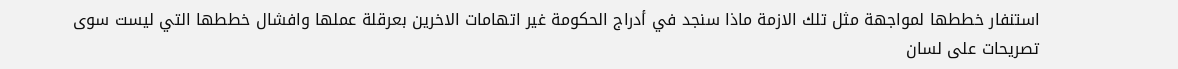استنفار خططها لمواجهة مثل تلك الازمة ماذا سنجد في أدراج الحكومة غير اتهامات الاخرين بعرقلة عملها وافشال خططها التي ليست سوى تصريحات على لسان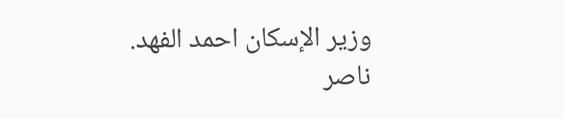وزير الإسكان احمد الفهد.
ناصر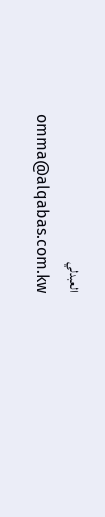العبدلي
omma@alqabas.com.kw